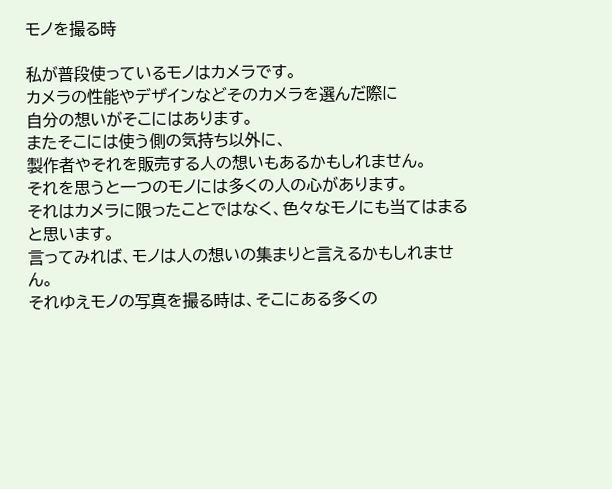モノを撮る時

私が普段使っているモノはカメラです。
カメラの性能やデザインなどそのカメラを選んだ際に
自分の想いがそこにはあります。
またそこには使う側の気持ち以外に、
製作者やそれを販売する人の想いもあるかもしれません。
それを思うと一つのモノには多くの人の心があります。
それはカメラに限ったことではなく、色々なモノにも当てはまると思います。
言ってみれば、モノは人の想いの集まりと言えるかもしれません。
それゆえモノの写真を撮る時は、そこにある多くの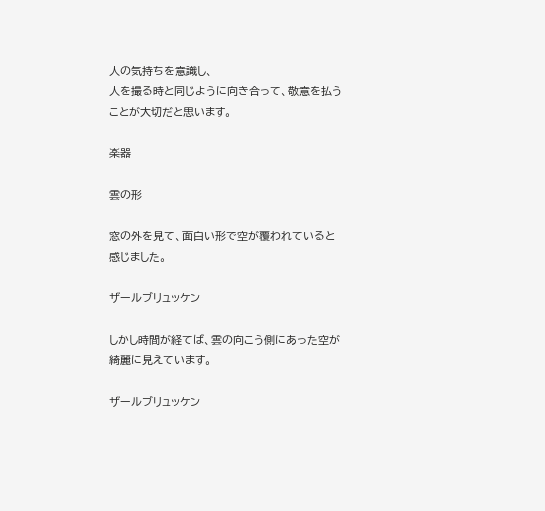人の気持ちを意識し、
人を撮る時と同じように向き合って、敬意を払うことが大切だと思います。

楽器

雲の形

窓の外を見て、面白い形で空が覆われていると感じました。

ザールブリュッケン

しかし時間が経てば、雲の向こう側にあった空が綺麗に見えています。

ザールブリュッケン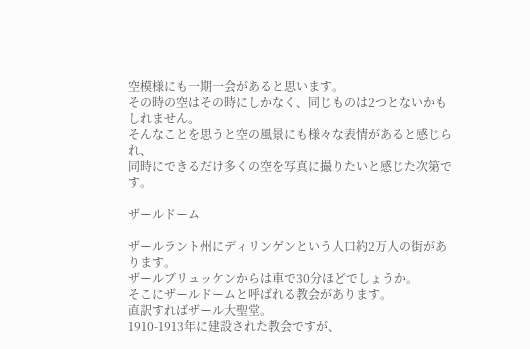空模様にも一期一会があると思います。
その時の空はその時にしかなく、同じものは2つとないかもしれません。
そんなことを思うと空の風景にも様々な表情があると感じられ、
同時にできるだけ多くの空を写真に撮りたいと感じた次第です。

ザールドーム

ザールラント州にディリンゲンという人口約2万人の街があります。
ザールブリュッケンからは車で30分ほどでしょうか。
そこにザールドームと呼ばれる教会があります。
直訳すればザール大聖堂。
1910-1913年に建設された教会ですが、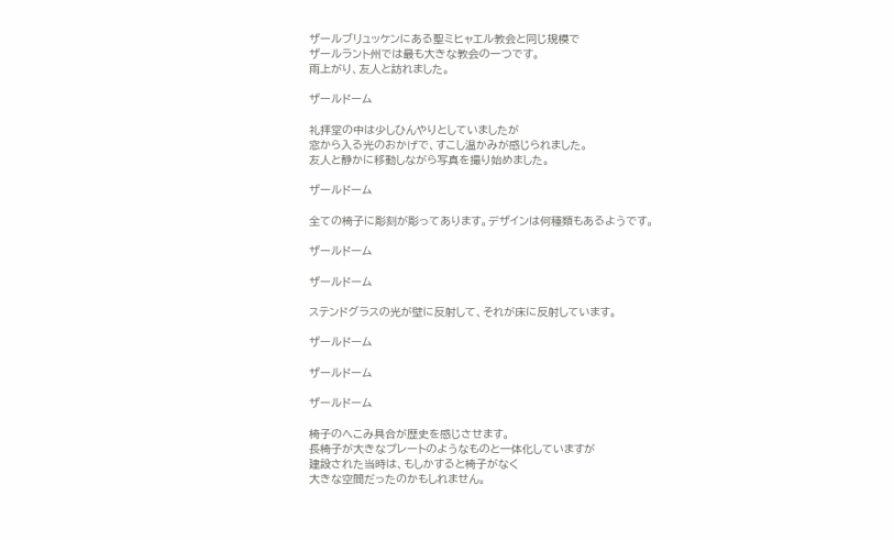ザールブリュッケンにある聖ミヒャエル教会と同じ規模で
ザールラント州では最も大きな教会の一つです。
雨上がり、友人と訪れました。

ザールドーム

礼拝堂の中は少しひんやりとしていましたが
窓から入る光のおかげで、すこし温かみが感じられました。
友人と静かに移動しながら写真を撮り始めました。

ザールドーム

全ての椅子に彫刻が彫ってあります。デザインは何種類もあるようです。

ザールドーム

ザールドーム

ステンドグラスの光が壁に反射して、それが床に反射しています。

ザールドーム

ザールドーム

ザールドーム

椅子のへこみ具合が歴史を感じさせます。
長椅子が大きなプレートのようなものと一体化していますが
建設された当時は、もしかすると椅子がなく
大きな空間だったのかもしれません。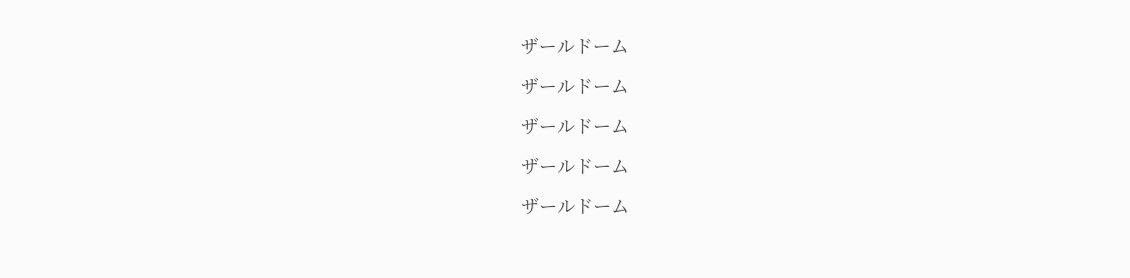ザールドーム

ザールドーム

ザールドーム

ザールドーム

ザールドーム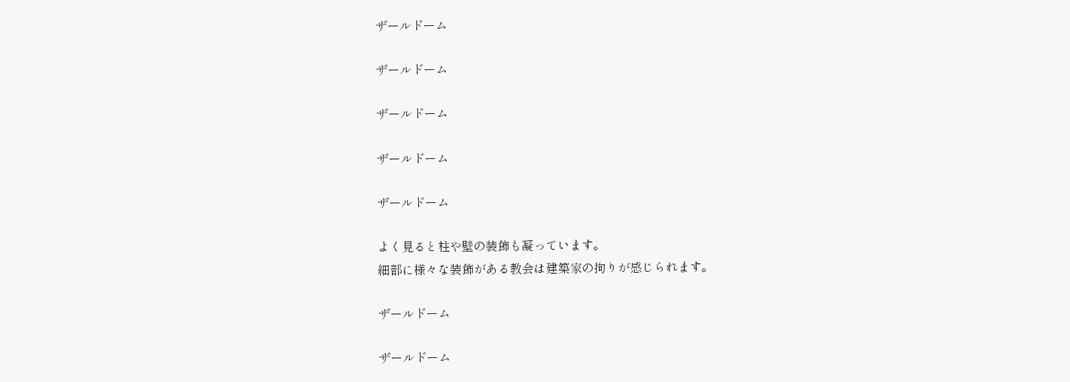ザールドーム

ザールドーム

ザールドーム

ザールドーム

ザールドーム

よく見ると柱や壁の装飾も凝っています。
細部に様々な装飾がある教会は建築家の拘りが感じられます。

ザールドーム

ザールドーム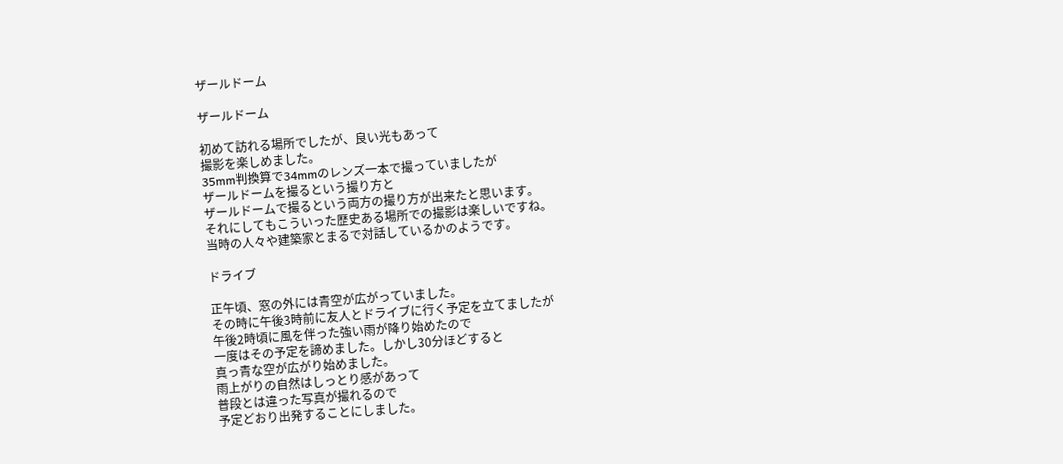ザールドーム

ザールドーム

初めて訪れる場所でしたが、良い光もあって
撮影を楽しめました。
35mm判換算で34mmのレンズ一本で撮っていましたが
ザールドームを撮るという撮り方と
ザールドームで撮るという両方の撮り方が出来たと思います。
それにしてもこういった歴史ある場所での撮影は楽しいですね。
当時の人々や建築家とまるで対話しているかのようです。

ドライブ

正午頃、窓の外には青空が広がっていました。
その時に午後3時前に友人とドライブに行く予定を立てましたが
午後2時頃に風を伴った強い雨が降り始めたので
一度はその予定を諦めました。しかし30分ほどすると
真っ青な空が広がり始めました。
雨上がりの自然はしっとり感があって
普段とは違った写真が撮れるので
予定どおり出発することにしました。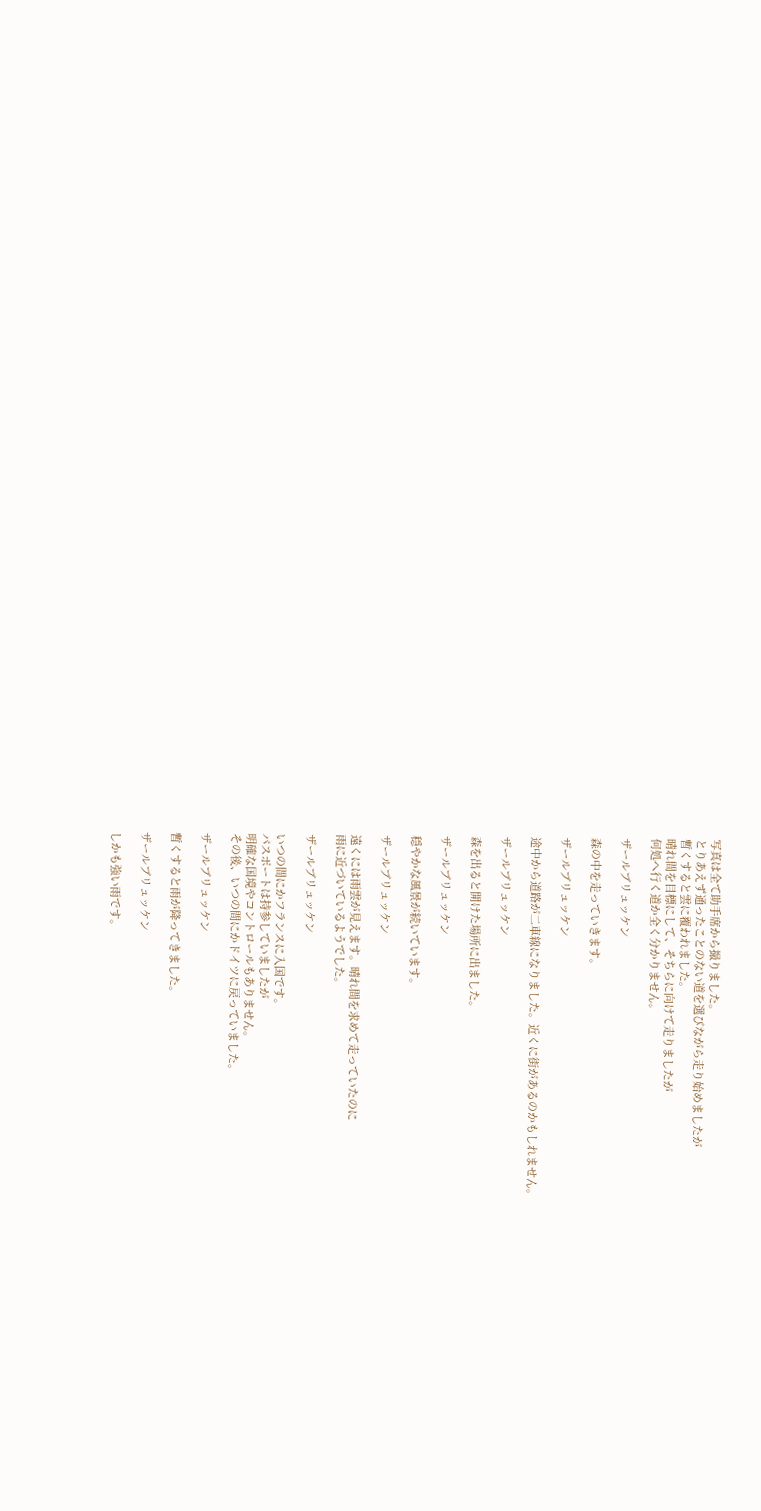写真は全て助手席から撮りました。
とりあえず通ったことのない道を選びながら走り始めましたが
暫くすると雲に覆われました。
晴れ間を目標にして、そちらに向けて走りましたが
何処へ行く道か全く分かりません。

ザールブリュッケン

森の中を走っていきます。

ザールブリュッケン

途中から道路が二車線になりました。近くに街があるのかもしれません。

ザールブリュッケン

森を出ると開けた場所に出ました。

ザールブリュッケン

穏やかな風景が続いています。

ザールブリュッケン

遠くには雨雲が見えます。晴れ間を求めて走っていたのに
雨に近づいているようでした。

ザールブリュッケン

いつの間にかフランスに入国です。
パスポートは持参していましたが
明確な国境やコントロールもありません。
その後、いつの間にかドイツに戻っていました。

ザールブリュッケン

暫くすると雨が降ってきました。

ザールブリュッケン

しかも強い雨です。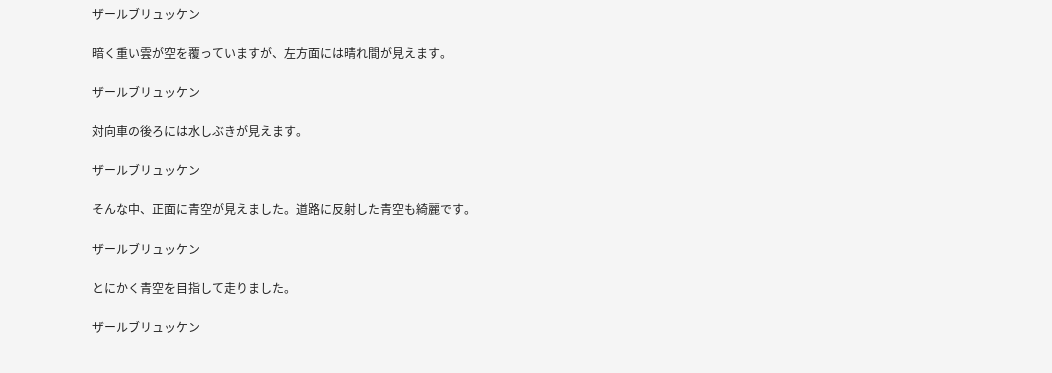ザールブリュッケン

暗く重い雲が空を覆っていますが、左方面には晴れ間が見えます。

ザールブリュッケン

対向車の後ろには水しぶきが見えます。

ザールブリュッケン

そんな中、正面に青空が見えました。道路に反射した青空も綺麗です。

ザールブリュッケン

とにかく青空を目指して走りました。

ザールブリュッケン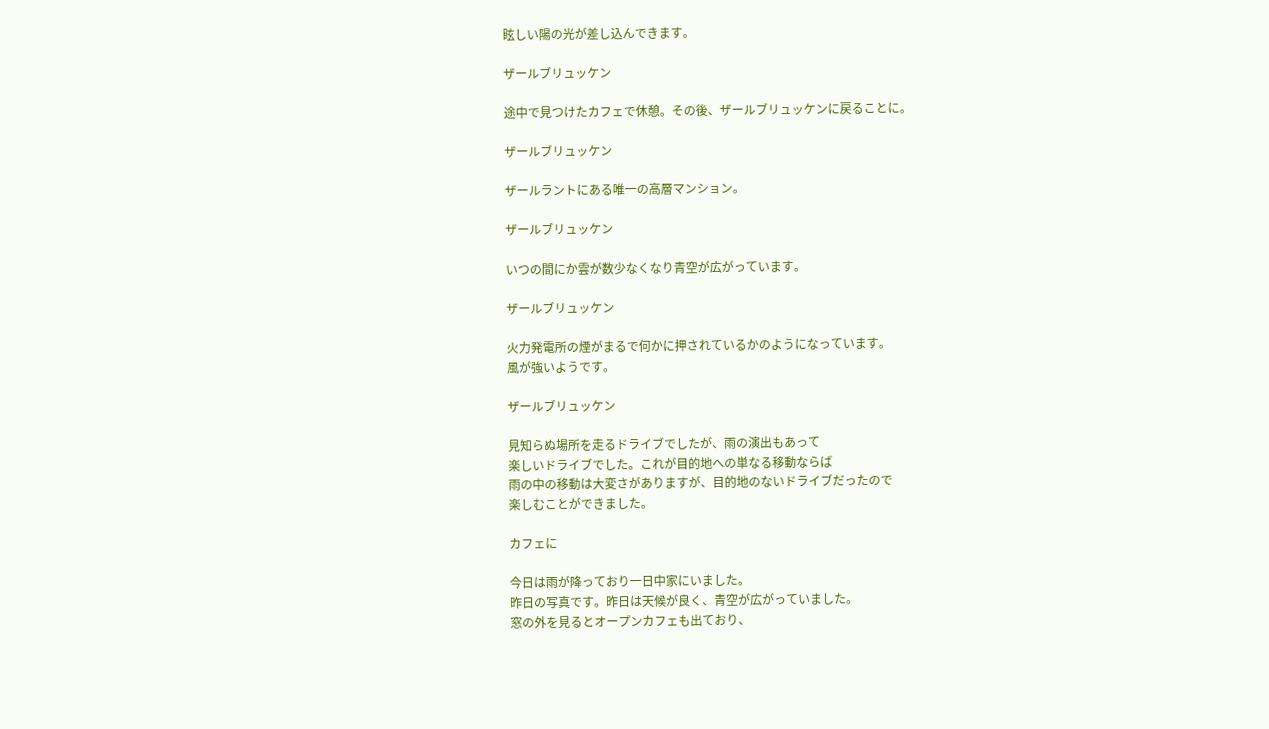眩しい陽の光が差し込んできます。

ザールブリュッケン

途中で見つけたカフェで休憩。その後、ザールブリュッケンに戻ることに。

ザールブリュッケン

ザールラントにある唯一の高層マンション。

ザールブリュッケン

いつの間にか雲が数少なくなり青空が広がっています。

ザールブリュッケン

火力発電所の煙がまるで何かに押されているかのようになっています。
風が強いようです。

ザールブリュッケン

見知らぬ場所を走るドライブでしたが、雨の演出もあって
楽しいドライブでした。これが目的地への単なる移動ならば
雨の中の移動は大変さがありますが、目的地のないドライブだったので
楽しむことができました。

カフェに

今日は雨が降っており一日中家にいました。
昨日の写真です。昨日は天候が良く、青空が広がっていました。
窓の外を見るとオープンカフェも出ており、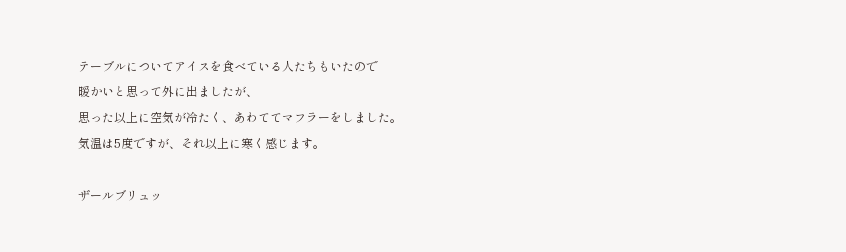テーブルについてアイスを食べている人たちもいたので
暖かいと思って外に出ましたが、
思った以上に空気が冷たく、あわててマフラーをしました。
気温は5度ですが、それ以上に寒く感じます。

ザールブリュッ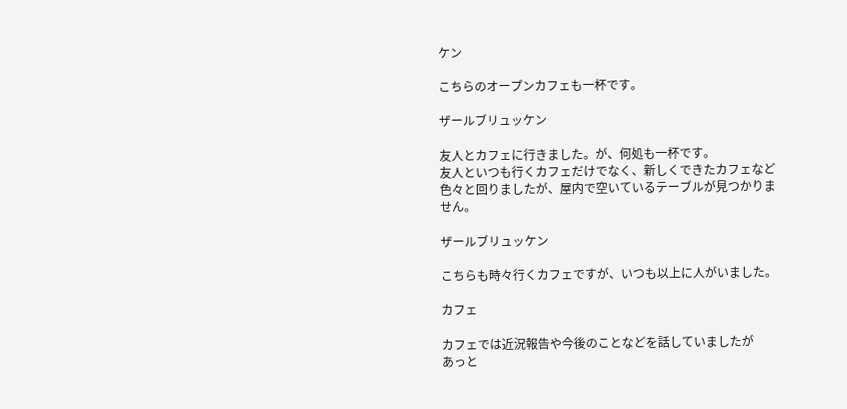ケン

こちらのオープンカフェも一杯です。

ザールブリュッケン

友人とカフェに行きました。が、何処も一杯です。
友人といつも行くカフェだけでなく、新しくできたカフェなど
色々と回りましたが、屋内で空いているテーブルが見つかりません。

ザールブリュッケン

こちらも時々行くカフェですが、いつも以上に人がいました。

カフェ

カフェでは近況報告や今後のことなどを話していましたが
あっと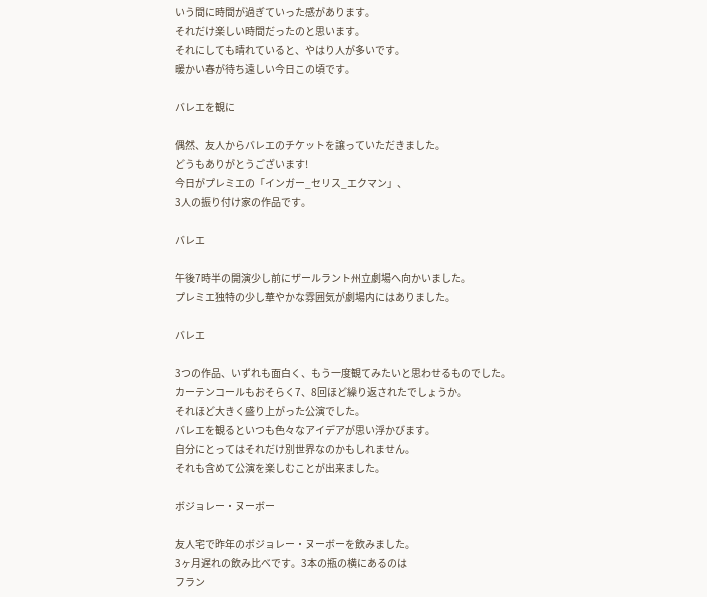いう間に時間が過ぎていった感があります。
それだけ楽しい時間だったのと思います。
それにしても晴れていると、やはり人が多いです。
暖かい春が待ち遠しい今日この頃です。

バレエを観に

偶然、友人からバレエのチケットを譲っていただきました。
どうもありがとうございます!
今日がプレミエの「インガー_セリス_エクマン」、
3人の振り付け家の作品です。

バレエ

午後7時半の開演少し前にザールラント州立劇場へ向かいました。
プレミエ独特の少し華やかな雰囲気が劇場内にはありました。

バレエ

3つの作品、いずれも面白く、もう一度観てみたいと思わせるものでした。
カーテンコールもおそらく7、8回ほど繰り返されたでしょうか。
それほど大きく盛り上がった公演でした。
バレエを観るといつも色々なアイデアが思い浮かびます。
自分にとってはそれだけ別世界なのかもしれません。
それも含めて公演を楽しむことが出来ました。

ボジョレー・ヌーボー

友人宅で昨年のボジョレー・ヌーボーを飲みました。
3ヶ月遅れの飲み比べです。3本の瓶の横にあるのは
フラン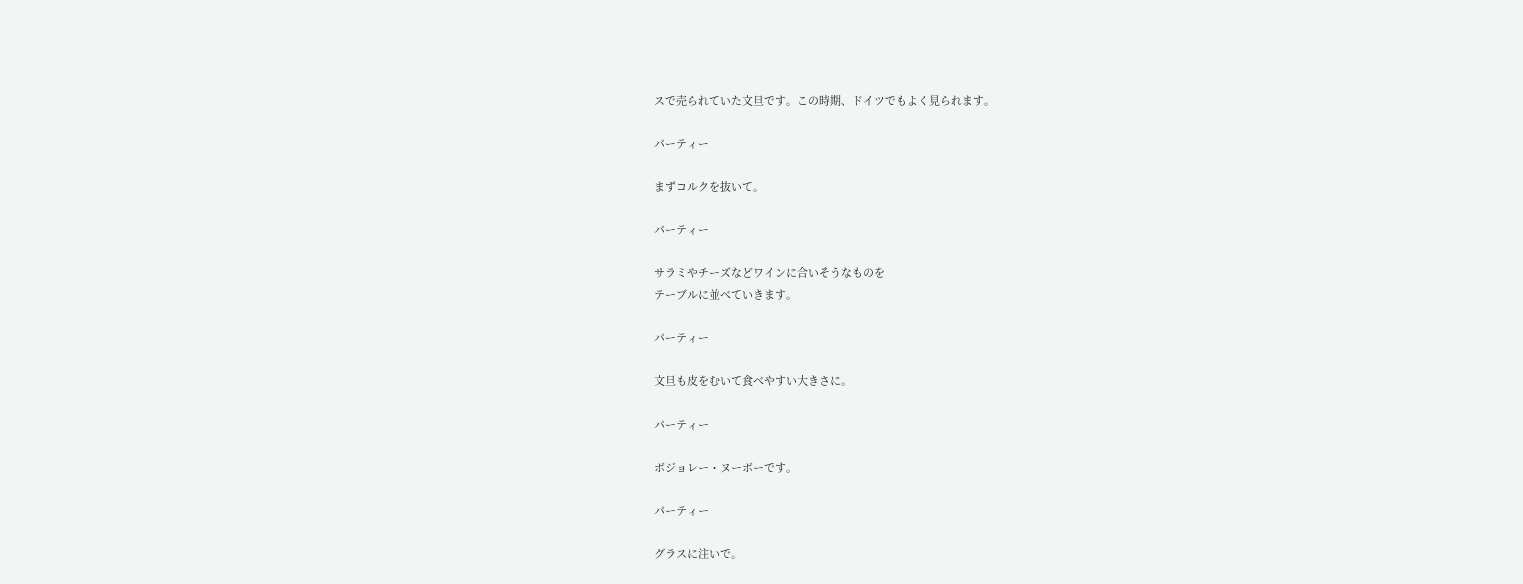スで売られていた文旦です。この時期、ドイツでもよく見られます。

パーティー

まずコルクを抜いて。

パーティー

サラミやチーズなどワインに合いそうなものを
テーブルに並べていきます。

パーティー

文旦も皮をむいて食べやすい大きさに。

パーティー

ボジョレー・ヌーボーです。

パーティー

グラスに注いで。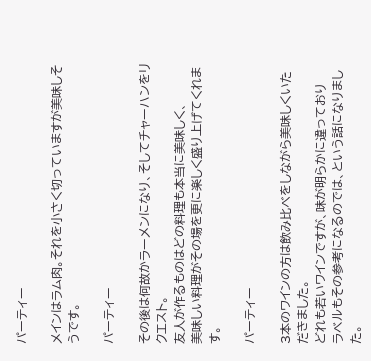パーティー

メインはラム肉。それを小さく切っていますが美味しそうです。

パーティー

その後は何故かラーメンになり、そしてチャーハンをリクエスト。
友人が作るものはどの料理も本当に美味しく、
美味しい料理がその場を更に楽しく盛り上げてくれます。

パーティー

3本のワインの方は飲み比べをしながら美味しくいただきました。
どれも若いワインですが、味が明らかに違っており
ラベルもその参考になるのでは、という話になりました。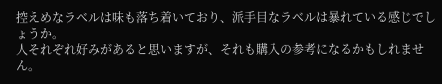控えめなラベルは味も落ち着いており、派手目なラベルは暴れている感じでしょうか。
人それぞれ好みがあると思いますが、それも購入の参考になるかもしれません。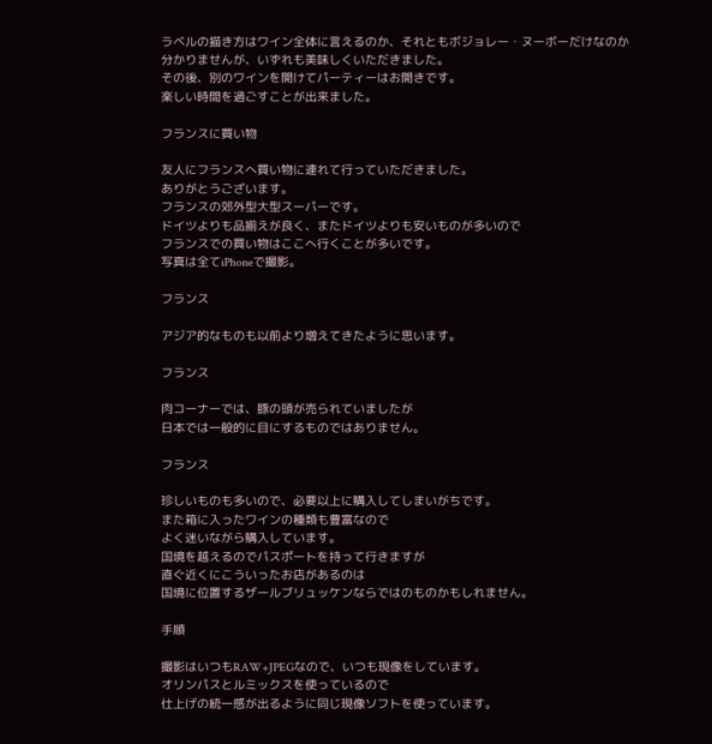ラベルの描き方はワイン全体に言えるのか、それともボジョレー・ヌーボーだけなのか
分かりませんが、いずれも美味しくいただきました。
その後、別のワインを開けてパーティーはお開きです。
楽しい時間を過ごすことが出来ました。

フランスに買い物

友人にフランスへ買い物に連れて行っていただきました。
ありがとうございます。
フランスの郊外型大型スーパーです。
ドイツよりも品揃えが良く、またドイツよりも安いものが多いので
フランスでの買い物はここへ行くことが多いです。
写真は全てiPhoneで撮影。

フランス

アジア的なものも以前より増えてきたように思います。

フランス

肉コーナーでは、豚の頭が売られていましたが
日本では一般的に目にするものではありません。

フランス

珍しいものも多いので、必要以上に購入してしまいがちです。
また箱に入ったワインの種類も豊富なので
よく迷いながら購入しています。
国境を越えるのでパスポートを持って行きますが
直ぐ近くにこういったお店があるのは
国境に位置するザールブリュッケンならではのものかもしれません。

手順

撮影はいつもRAW+JPEGなので、いつも現像をしています。
オリンパスとルミックスを使っているので
仕上げの統一感が出るように同じ現像ソフトを使っています。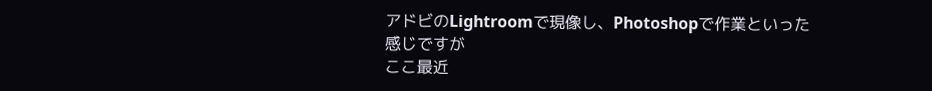アドビのLightroomで現像し、Photoshopで作業といった感じですが
ここ最近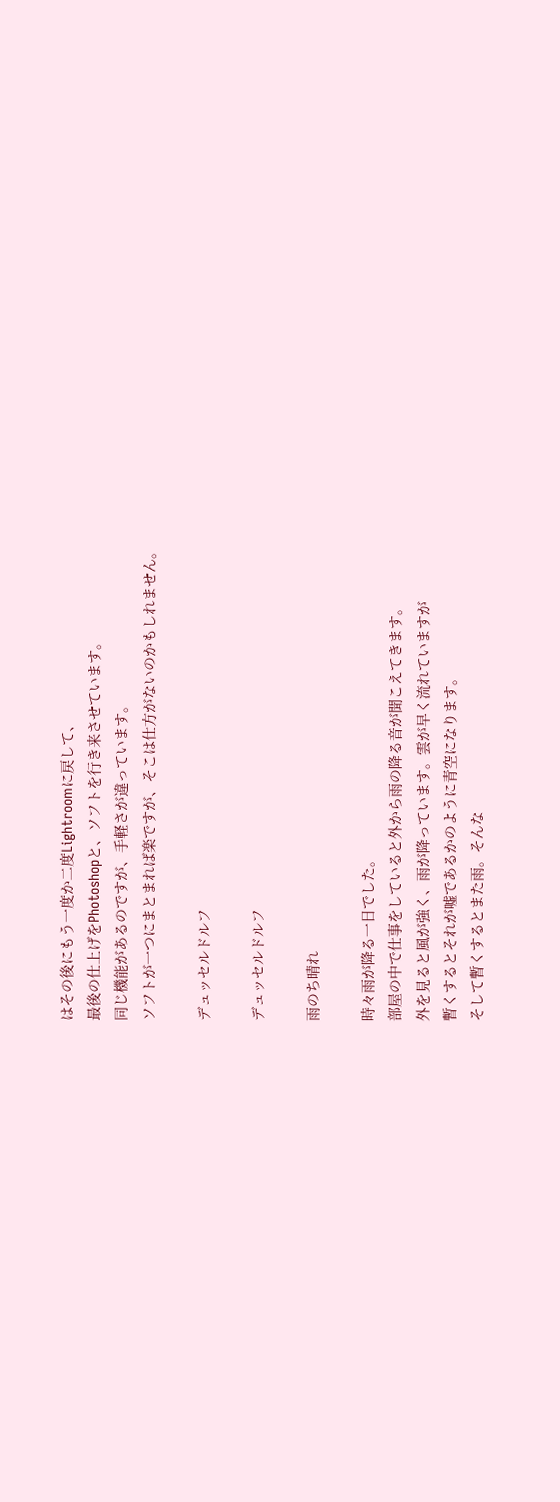はその後にもう一度か二度Lightroomに戻して、
最後の仕上げをPhotoshopと、ソフトを行き来させています。
同じ機能があるのですが、手軽さが違っています。
ソフトが一つにまとまれば楽ですが、そこは仕方がないのかもしれません。

デュッセルドルフ

デュッセルドルフ

雨のち晴れ

時々雨が降る一日でした。
部屋の中で仕事をしていると外から雨の降る音が聞こえてきます。
外を見ると風が強く、雨が降っています。雲が早く流れていますが
暫くするとそれが嘘であるかのように青空になります。
そして暫くするとまた雨。そんな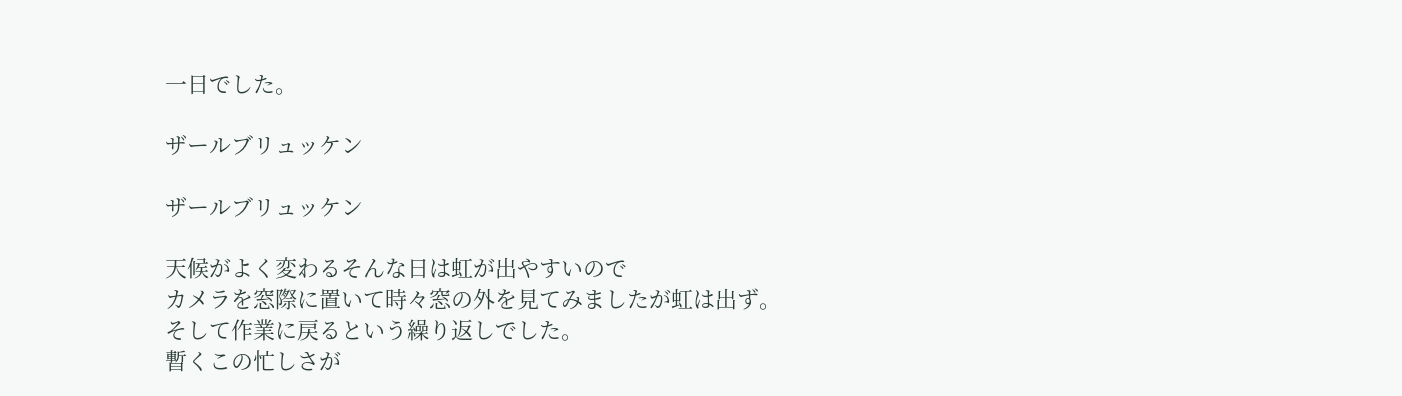一日でした。

ザールブリュッケン

ザールブリュッケン

天候がよく変わるそんな日は虹が出やすいので
カメラを窓際に置いて時々窓の外を見てみましたが虹は出ず。
そして作業に戻るという繰り返しでした。
暫くこの忙しさが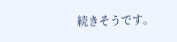続きそうです。